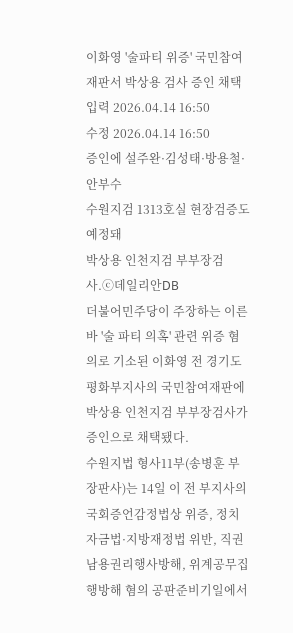이화영 '술파티 위증' 국민참여재판서 박상용 검사 증인 채택
입력 2026.04.14 16:50
수정 2026.04.14 16:50
증인에 설주완·김성태·방용철·안부수
수원지검 1313호실 현장검증도 예정돼
박상용 인천지검 부부장검사.ⓒ데일리안DB
더불어민주당이 주장하는 이른바 '술 파티 의혹' 관련 위증 혐의로 기소된 이화영 전 경기도평화부지사의 국민참여재판에 박상용 인천지검 부부장검사가 증인으로 채택됐다.
수원지법 형사11부(송병훈 부장판사)는 14일 이 전 부지사의 국회증언감정법상 위증, 정치자금법·지방재정법 위반, 직권남용권리행사방해, 위계공무집행방해 혐의 공판준비기일에서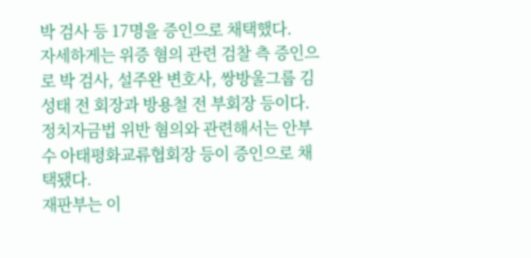박 검사 등 17명을 증인으로 채택했다.
자세하게는 위증 혐의 관련 검찰 측 증인으로 박 검사, 설주완 변호사, 쌍방울그룹 김성태 전 회장과 방용철 전 부회장 등이다. 정치자금법 위반 혐의와 관련해서는 안부수 아태평화교류협회장 등이 증인으로 채택됐다.
재판부는 이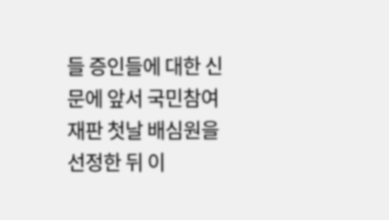들 증인들에 대한 신문에 앞서 국민참여재판 첫날 배심원을 선정한 뒤 이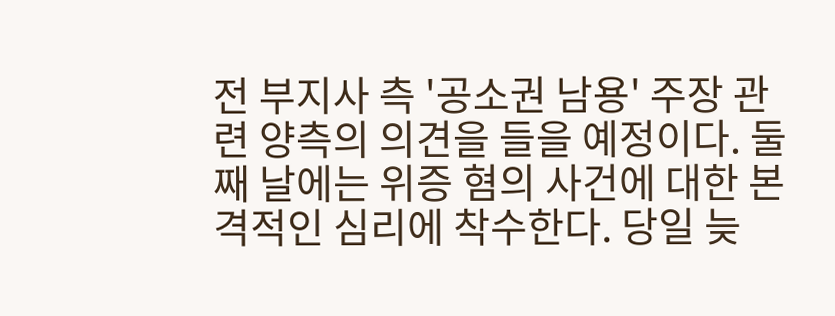전 부지사 측 '공소권 남용' 주장 관련 양측의 의견을 들을 예정이다. 둘째 날에는 위증 혐의 사건에 대한 본격적인 심리에 착수한다. 당일 늦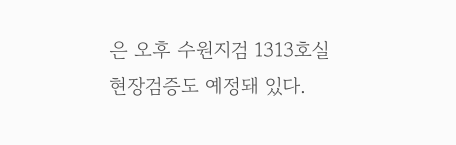은 오후 수원지검 1313호실 현장검증도 예정돼 있다.